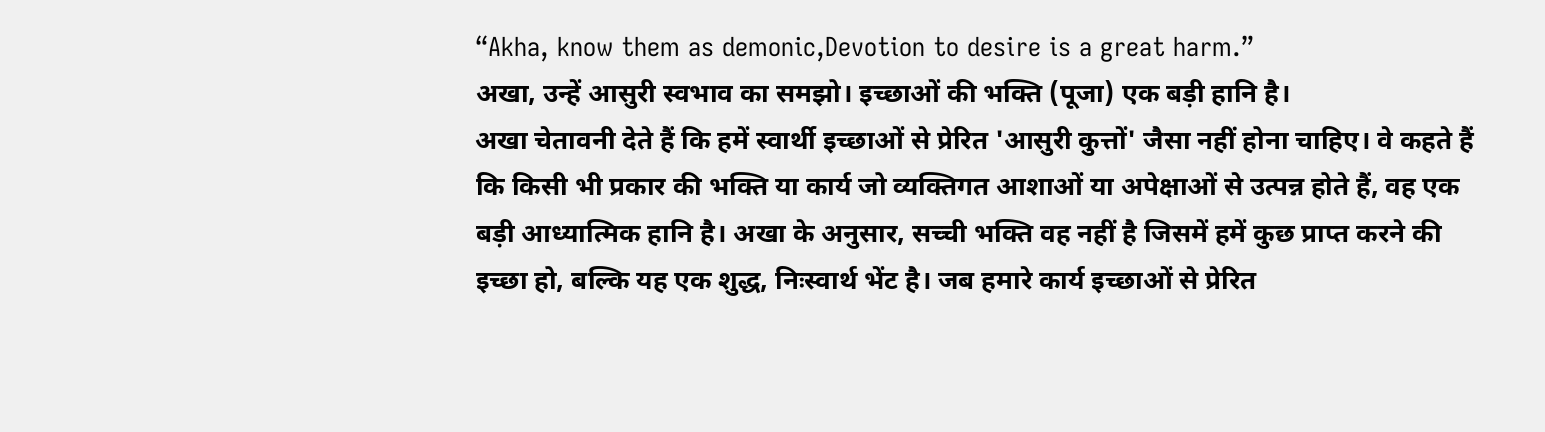“Akha, know them as demonic,Devotion to desire is a great harm.”
अखा, उन्हें आसुरी स्वभाव का समझो। इच्छाओं की भक्ति (पूजा) एक बड़ी हानि है।
अखा चेतावनी देते हैं कि हमें स्वार्थी इच्छाओं से प्रेरित 'आसुरी कुत्तों' जैसा नहीं होना चाहिए। वे कहते हैं कि किसी भी प्रकार की भक्ति या कार्य जो व्यक्तिगत आशाओं या अपेक्षाओं से उत्पन्न होते हैं, वह एक बड़ी आध्यात्मिक हानि है। अखा के अनुसार, सच्ची भक्ति वह नहीं है जिसमें हमें कुछ प्राप्त करने की इच्छा हो, बल्कि यह एक शुद्ध, निःस्वार्थ भेंट है। जब हमारे कार्य इच्छाओं से प्रेरित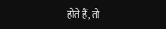होते हैं, तो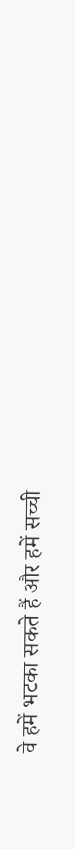वे हमें भटका सकते हैं और हमें सच्ची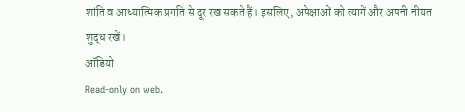शांति व आध्यात्मिक प्रगति से दूर रख सकते हैं। इसलिए, अपेक्षाओं को त्यागें और अपनी नीयत शुद्ध रखें।
ऑडियो
Read-only on web.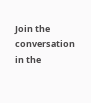Join the conversation in the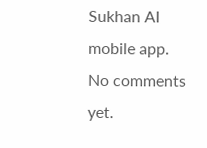Sukhan AI mobile app.
No comments yet.